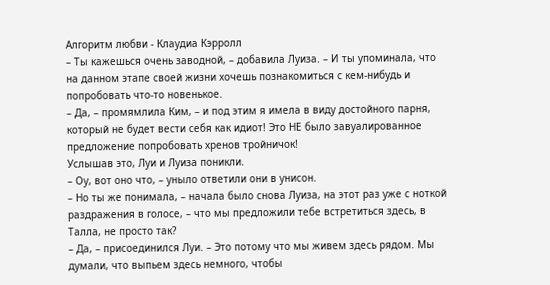Алгоритм любви - Клаудиа Кэрролл
– Ты кажешься очень заводной, – добавила Луиза. – И ты упоминала, что на данном этапе своей жизни хочешь познакомиться с кем-нибудь и попробовать что-то новенькое.
– Да, – промямлила Ким, – и под этим я имела в виду достойного парня, который не будет вести себя как идиот! Это НЕ было завуалированное предложение попробовать хренов тройничок!
Услышав это, Луи и Луиза поникли.
– Оу, вот оно что, – уныло ответили они в унисон.
– Но ты же понимала, – начала было снова Луиза, на этот раз уже с ноткой раздражения в голосе, – что мы предложили тебе встретиться здесь, в Талла, не просто так?
– Да, – присоединился Луи. – Это потому что мы живем здесь рядом. Мы думали, что выпьем здесь немного, чтобы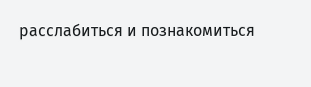расслабиться и познакомиться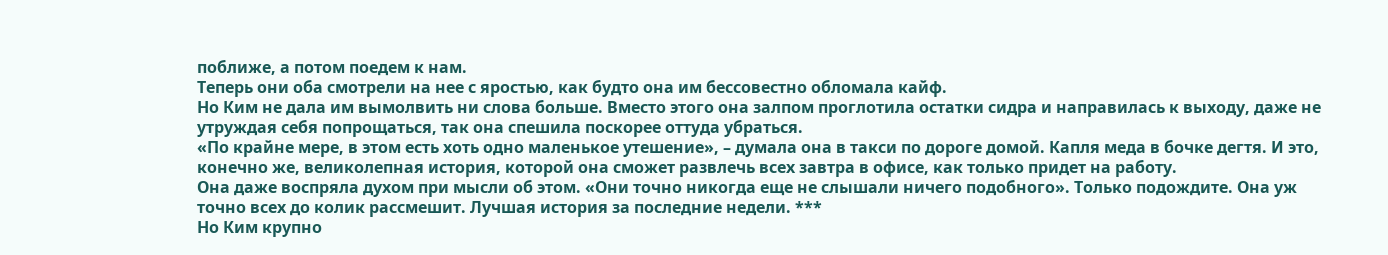поближе, а потом поедем к нам.
Теперь они оба смотрели на нее с яростью, как будто она им бессовестно обломала кайф.
Но Ким не дала им вымолвить ни слова больше. Вместо этого она залпом проглотила остатки сидра и направилась к выходу, даже не утруждая себя попрощаться, так она спешила поскорее оттуда убраться.
«По крайне мере, в этом есть хоть одно маленькое утешение», – думала она в такси по дороге домой. Капля меда в бочке дегтя. И это, конечно же, великолепная история, которой она сможет развлечь всех завтра в офисе, как только придет на работу.
Она даже воспряла духом при мысли об этом. «Они точно никогда еще не слышали ничего подобного». Только подождите. Она уж точно всех до колик рассмешит. Лучшая история за последние недели. ***
Но Ким крупно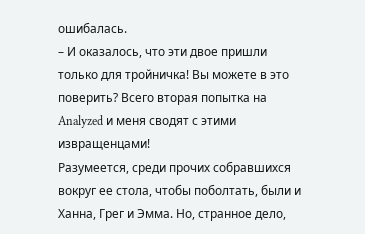ошибалась.
– И оказалось, что эти двое пришли только для тройничка! Вы можете в это поверить? Всего вторая попытка на Analyzed и меня сводят с этими извращенцами!
Разумеется, среди прочих собравшихся вокруг ее стола, чтобы поболтать, были и Ханна, Грег и Эмма. Но, странное дело,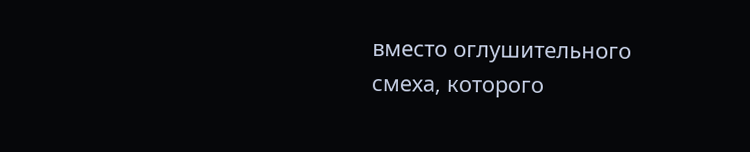вместо оглушительного смеха, которого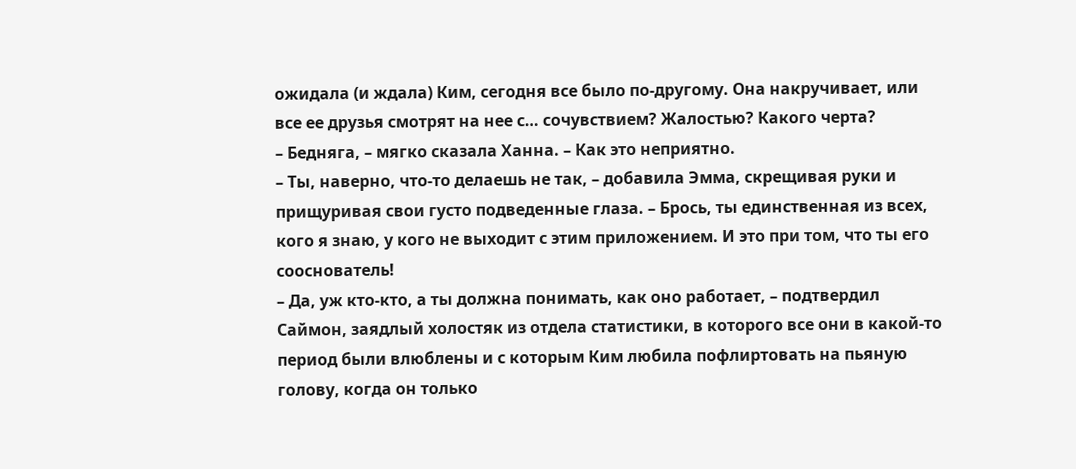ожидала (и ждала) Ким, сегодня все было по-другому. Она накручивает, или все ее друзья смотрят на нее с… сочувствием? Жалостью? Какого черта?
– Бедняга, – мягко сказала Ханна. – Как это неприятно.
– Ты, наверно, что-то делаешь не так, – добавила Эмма, скрещивая руки и прищуривая свои густо подведенные глаза. – Брось, ты единственная из всех, кого я знаю, у кого не выходит с этим приложением. И это при том, что ты его сооснователь!
– Да, уж кто-кто, а ты должна понимать, как оно работает, – подтвердил Саймон, заядлый холостяк из отдела статистики, в которого все они в какой-то период были влюблены и с которым Ким любила пофлиртовать на пьяную голову, когда он только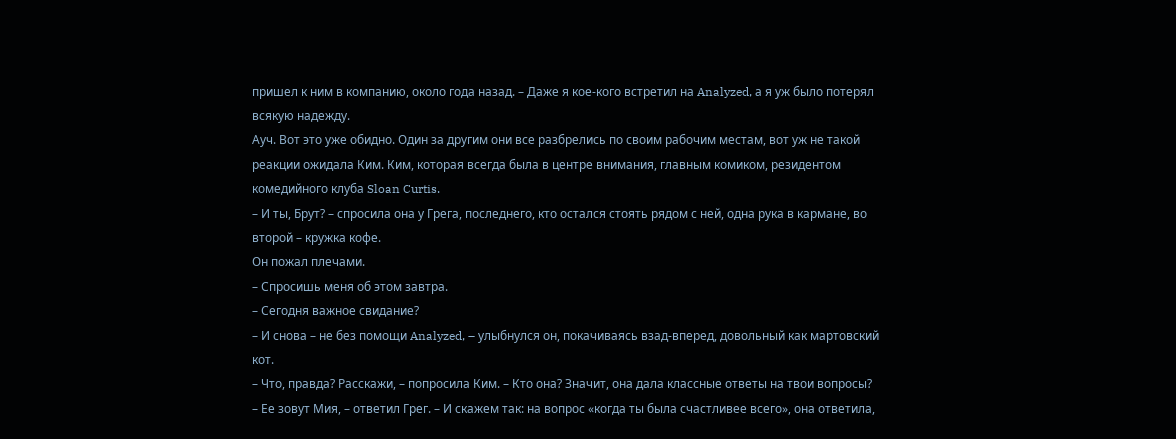пришел к ним в компанию, около года назад. – Даже я кое-кого встретил на Analyzed, а я уж было потерял всякую надежду.
Ауч. Вот это уже обидно. Один за другим они все разбрелись по своим рабочим местам, вот уж не такой реакции ожидала Ким. Ким, которая всегда была в центре внимания, главным комиком, резидентом комедийного клуба Sloan Curtis.
– И ты, Брут? – спросила она у Грега, последнего, кто остался стоять рядом с ней, одна рука в кармане, во второй – кружка кофе.
Он пожал плечами.
– Спросишь меня об этом завтра.
– Сегодня важное свидание?
– И снова – не без помощи Analyzed, – улыбнулся он, покачиваясь взад-вперед, довольный как мартовский кот.
– Что, правда? Расскажи, – попросила Ким. – Кто она? Значит, она дала классные ответы на твои вопросы?
– Ее зовут Мия, – ответил Грег. – И скажем так: на вопрос «когда ты была счастливее всего», она ответила,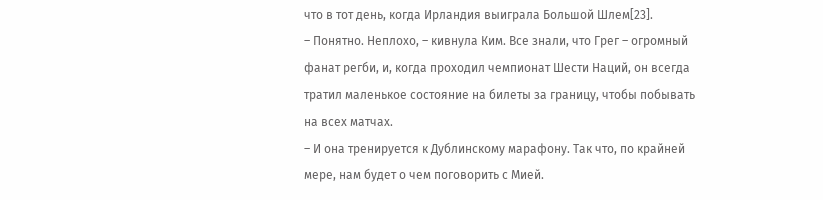что в тот день, когда Ирландия выиграла Большой Шлем[23].
– Понятно. Неплохо, – кивнула Ким. Все знали, что Грег – огромный фанат регби, и, когда проходил чемпионат Шести Наций, он всегда тратил маленькое состояние на билеты за границу, чтобы побывать на всех матчах.
– И она тренируется к Дублинскому марафону. Так что, по крайней мере, нам будет о чем поговорить с Мией.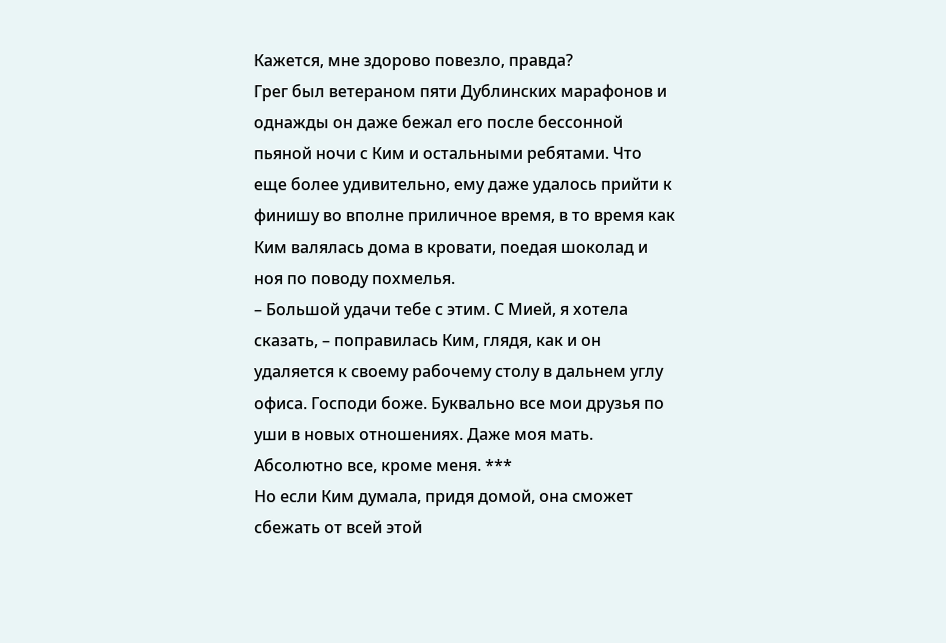Кажется, мне здорово повезло, правда?
Грег был ветераном пяти Дублинских марафонов и однажды он даже бежал его после бессонной пьяной ночи с Ким и остальными ребятами. Что еще более удивительно, ему даже удалось прийти к финишу во вполне приличное время, в то время как Ким валялась дома в кровати, поедая шоколад и ноя по поводу похмелья.
– Большой удачи тебе с этим. С Мией, я хотела сказать, – поправилась Ким, глядя, как и он удаляется к своему рабочему столу в дальнем углу офиса. Господи боже. Буквально все мои друзья по уши в новых отношениях. Даже моя мать. Абсолютно все, кроме меня. ***
Но если Ким думала, придя домой, она сможет сбежать от всей этой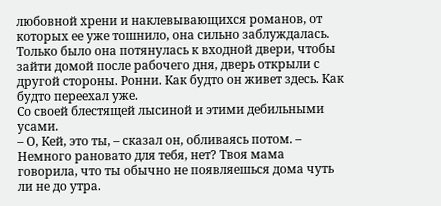любовной хрени и наклевывающихся романов, от которых ее уже тошнило, она сильно заблуждалась.
Только было она потянулась к входной двери, чтобы зайти домой после рабочего дня, дверь открыли с другой стороны. Ронни. Как будто он живет здесь. Как будто переехал уже.
Со своей блестящей лысиной и этими дебильными усами.
– О, Кей, это ты, – сказал он, обливаясь потом. – Немного рановато для тебя, нет? Твоя мама говорила, что ты обычно не появляешься дома чуть ли не до утра.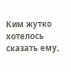Ким жутко хотелось сказать ему,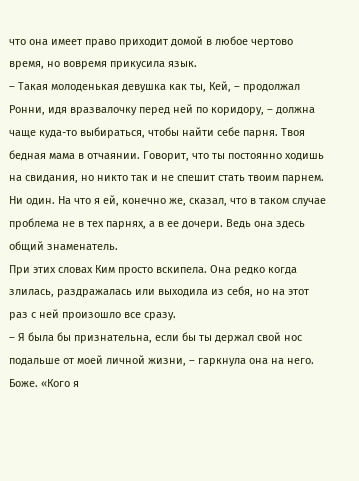что она имеет право приходит домой в любое чертово время, но вовремя прикусила язык.
– Такая молоденькая девушка как ты, Кей, – продолжал Ронни, идя вразвалочку перед ней по коридору, – должна чаще куда-то выбираться, чтобы найти себе парня. Твоя бедная мама в отчаянии. Говорит, что ты постоянно ходишь на свидания, но никто так и не спешит стать твоим парнем. Ни один. На что я ей, конечно же, сказал, что в таком случае проблема не в тех парнях, а в ее дочери. Ведь она здесь общий знаменатель.
При этих словах Ким просто вскипела. Она редко когда злилась, раздражалась или выходила из себя, но на этот раз с ней произошло все сразу.
– Я была бы признательна, если бы ты держал свой нос подальше от моей личной жизни, – гаркнула она на него. Боже. «Кого я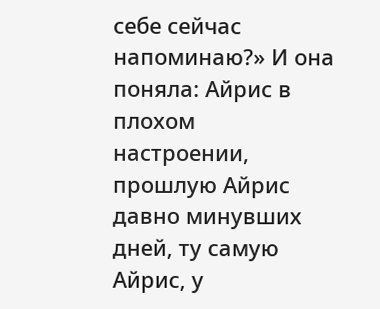себе сейчас напоминаю?» И она поняла: Айрис в плохом настроении, прошлую Айрис давно минувших дней, ту самую Айрис, у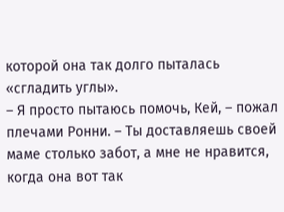которой она так долго пыталась «сгладить углы».
– Я просто пытаюсь помочь, Кей, – пожал плечами Ронни. – Ты доставляешь своей маме столько забот, а мне не нравится, когда она вот так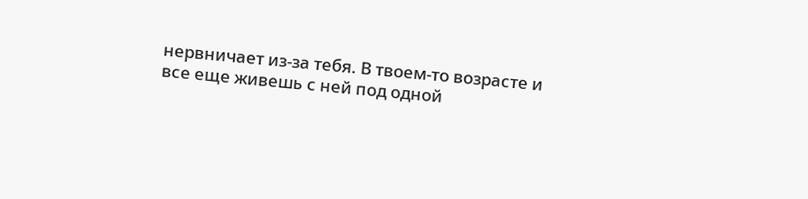нервничает из-за тебя. В твоем-то возрасте и все еще живешь с ней под одной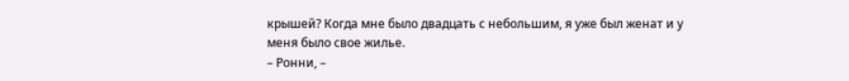крышей? Когда мне было двадцать с небольшим, я уже был женат и у меня было свое жилье.
– Ронни, –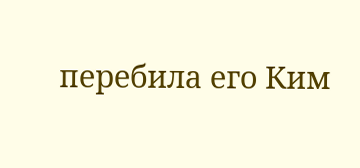перебила его Ким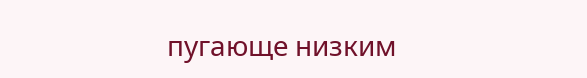пугающе низким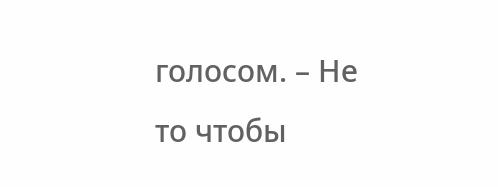голосом. – Не то чтобы